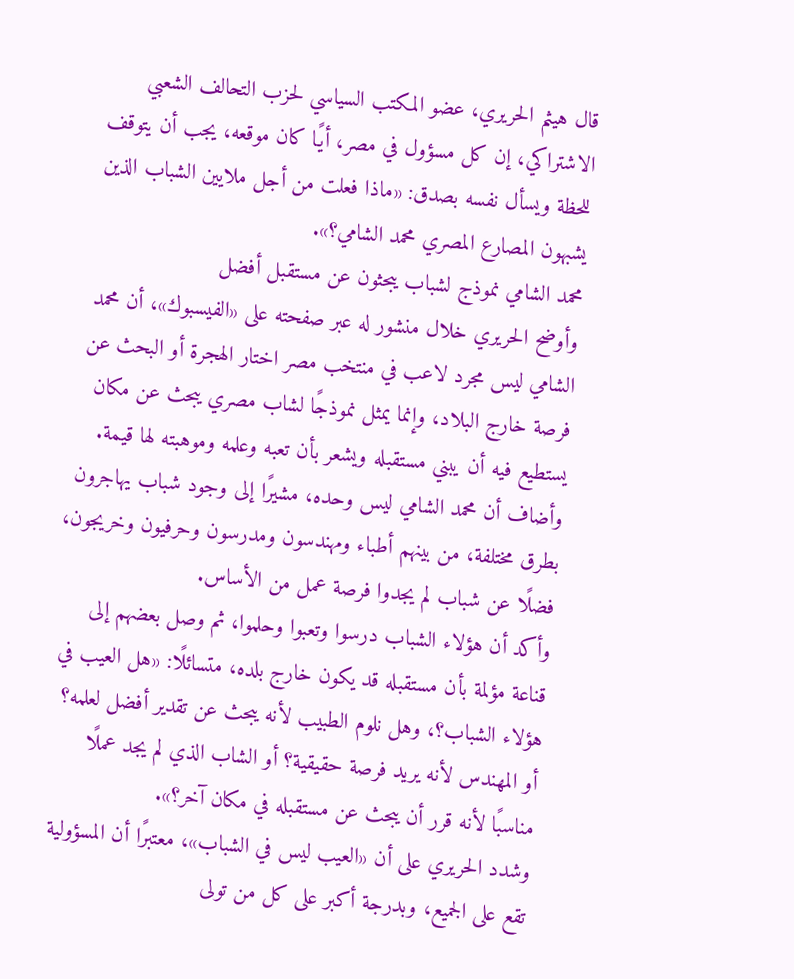قال هيثم الحريري، عضو المكتب السياسي لحزب التحالف الشعبي الاشتراكي، إن كل مسؤول في مصر، أيًا كان موقعه، يجب أن يتوقف للحظة ويسأل نفسه بصدق: «ماذا فعلت من أجل ملايين الشباب الذين يشبهون المصارع المصري محمد الشامي؟».
محمد الشامي نموذج لشباب يبحثون عن مستقبل أفضل
وأوضح الحريري خلال منشور له عبر صفحته على «الفيسبوك»، أن محمد الشامي ليس مجرد لاعب في منتخب مصر اختار الهجرة أو البحث عن فرصة خارج البلاد، وإنما يمثل نموذجًا لشاب مصري يبحث عن مكان يستطيع فيه أن يبني مستقبله ويشعر بأن تعبه وعلمه وموهبته لها قيمة.
وأضاف أن محمد الشامي ليس وحده، مشيرًا إلى وجود شباب يهاجرون بطرق مختلفة، من بينهم أطباء ومهندسون ومدرسون وحرفيون وخريجون، فضلًا عن شباب لم يجدوا فرصة عمل من الأساس.
وأكد أن هؤلاء الشباب درسوا وتعبوا وحلموا، ثم وصل بعضهم إلى قناعة مؤلمة بأن مستقبله قد يكون خارج بلده، متسائلًا: «هل العيب في هؤلاء الشباب؟، وهل نلوم الطبيب لأنه يبحث عن تقدير أفضل لعلمه؟ أو المهندس لأنه يريد فرصة حقيقية؟ أو الشاب الذي لم يجد عملًا مناسبًا لأنه قرر أن يبحث عن مستقبله في مكان آخر؟».
وشدد الحريري على أن «العيب ليس في الشباب»، معتبرًا أن المسؤولية تقع على الجميع، وبدرجة أكبر على كل من تولى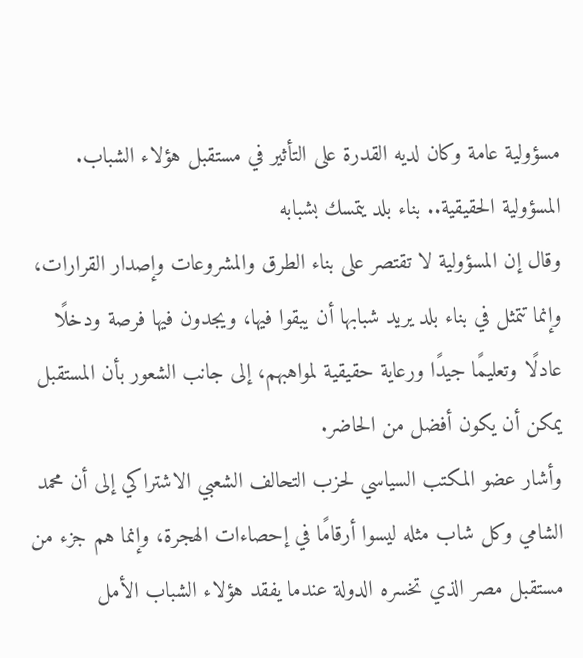مسؤولية عامة وكان لديه القدرة على التأثير في مستقبل هؤلاء الشباب.
المسؤولية الحقيقية.. بناء بلد يتمسك بشبابه
وقال إن المسؤولية لا تقتصر على بناء الطرق والمشروعات وإصدار القرارات، وإنما تتمثل في بناء بلد يريد شبابها أن يبقوا فيها، ويجدون فيها فرصة ودخلًا عادلًا وتعليمًا جيدًا ورعاية حقيقية لمواهبهم، إلى جانب الشعور بأن المستقبل يمكن أن يكون أفضل من الحاضر.
وأشار عضو المكتب السياسي لحزب التحالف الشعبي الاشتراكي إلى أن محمد الشامي وكل شاب مثله ليسوا أرقامًا في إحصاءات الهجرة، وإنما هم جزء من مستقبل مصر الذي تخسره الدولة عندما يفقد هؤلاء الشباب الأمل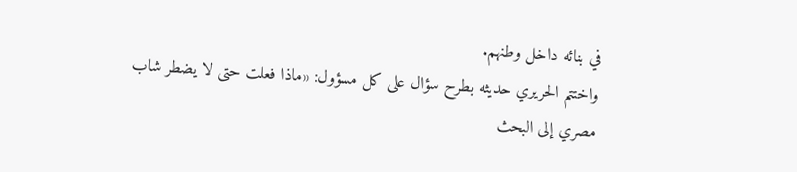في بنائه داخل وطنهم.
واختتم الحريري حديثه بطرح سؤال على كل مسؤول: «ماذا فعلت حتى لا يضطر شاب مصري إلى البحث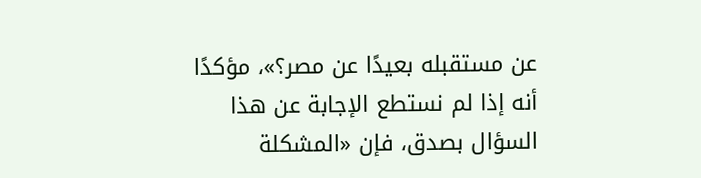عن مستقبله بعيدًا عن مصر؟»، مؤكدًا أنه إذا لم نستطع الإجابة عن هذا السؤال بصدق، فإن «المشكلة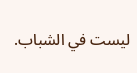ليست في الشباب.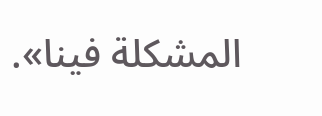المشكلة فينا».